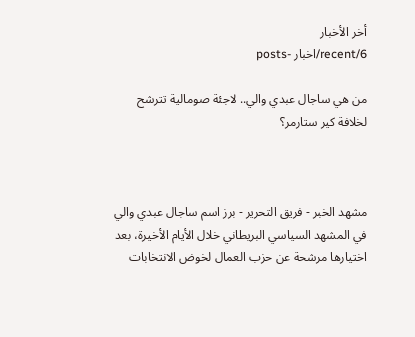أخر الأخبار
6/recent/اخبار -posts

من هي ساجال عبدي والي.. لاجئة صومالية تترشح لخلافة كير ستارمر؟



مشهد الخبر - فريق التحرير - برز اسم ساجال عبدي والي في المشهد السياسي البريطاني خلال الأيام الأخيرة، بعد اختيارها مرشحة عن حزب العمال لخوض الانتخابات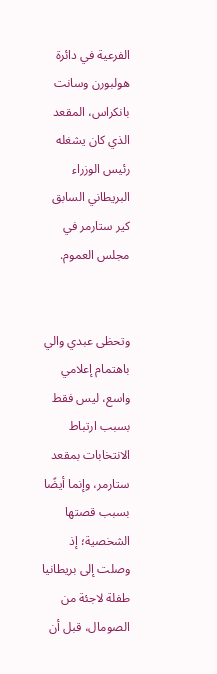الفرعية في دائرة هولبورن وسانت بانكراس، المقعد الذي كان يشغله رئيس الوزراء البريطاني السابق كير ستارمر في مجلس العموم.


وتحظى عبدي والي باهتمام إعلامي واسع، ليس فقط بسبب ارتباط الانتخابات بمقعد ستارمر، وإنما أيضًا بسبب قصتها الشخصية؛ إذ وصلت إلى بريطانيا طفلة لاجئة من الصومال، قبل أن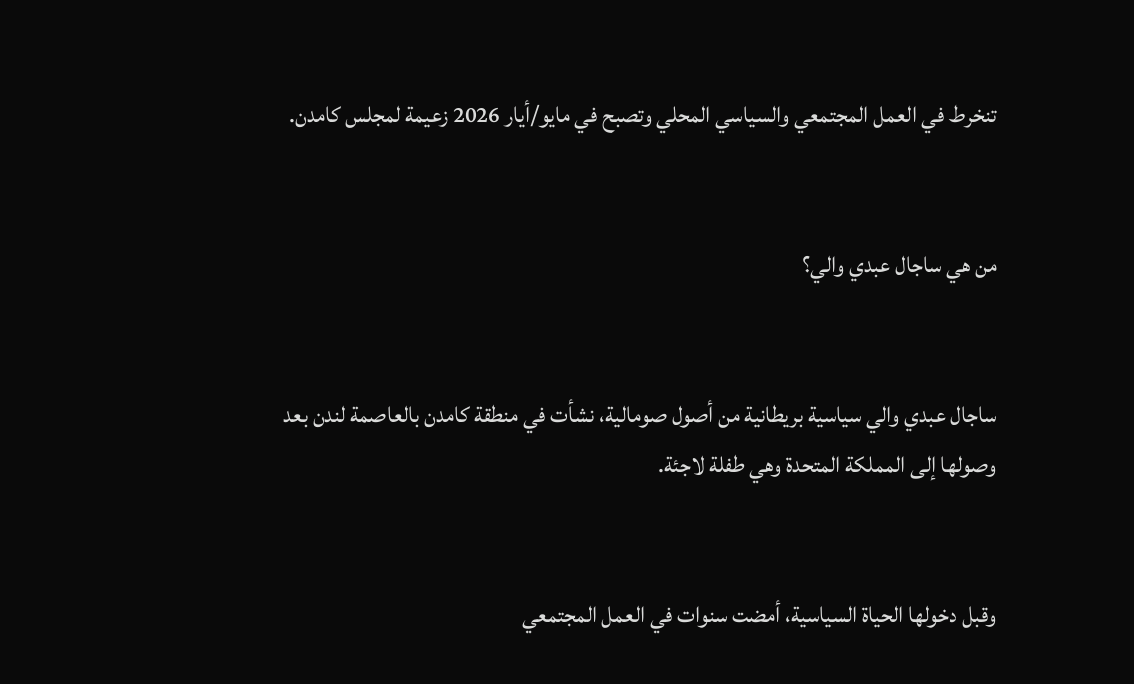تنخرط في العمل المجتمعي والسياسي المحلي وتصبح في مايو/أيار 2026 زعيمة لمجلس كامدن.


من هي ساجال عبدي والي؟


ساجال عبدي والي سياسية بريطانية من أصول صومالية، نشأت في منطقة كامدن بالعاصمة لندن بعد وصولها إلى المملكة المتحدة وهي طفلة لاجئة.


وقبل دخولها الحياة السياسية، أمضت سنوات في العمل المجتمعي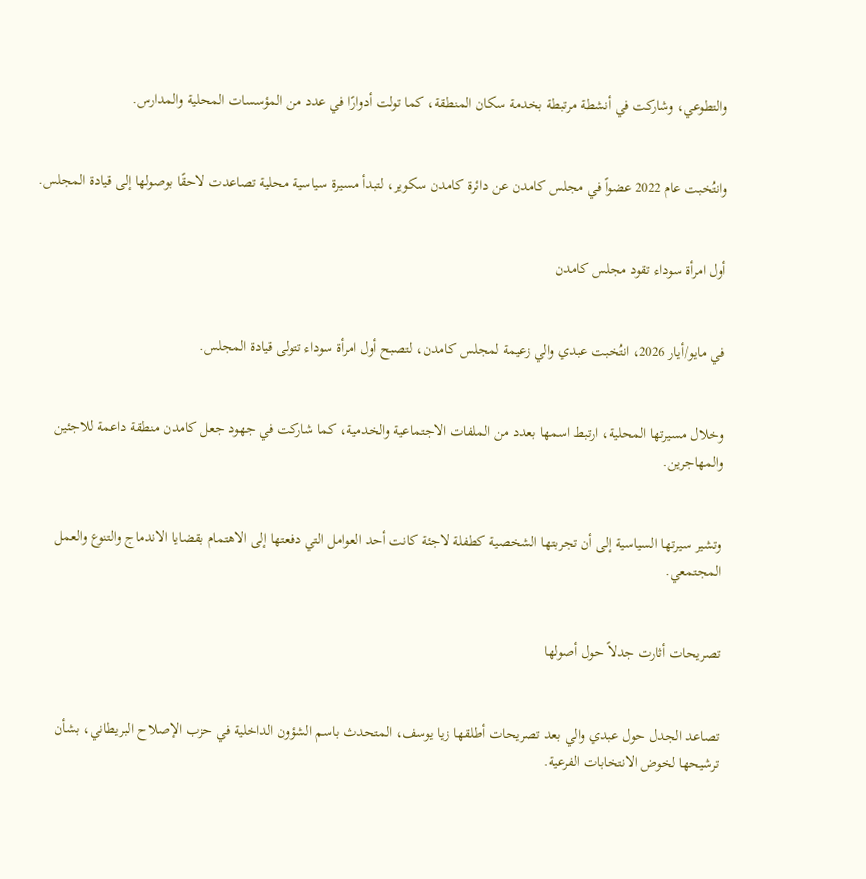والتطوعي، وشاركت في أنشطة مرتبطة بخدمة سكان المنطقة، كما تولت أدوارًا في عدد من المؤسسات المحلية والمدارس.


وانتُخبت عام 2022 عضواً في مجلس كامدن عن دائرة كامدن سكوير، لتبدأ مسيرة سياسية محلية تصاعدت لاحقًا بوصولها إلى قيادة المجلس.


أول امرأة سوداء تقود مجلس كامدن


في مايو/أيار 2026، انتُخبت عبدي والي زعيمة لمجلس كامدن، لتصبح أول امرأة سوداء تتولى قيادة المجلس.


وخلال مسيرتها المحلية، ارتبط اسمها بعدد من الملفات الاجتماعية والخدمية، كما شاركت في جهود جعل كامدن منطقة داعمة للاجئين والمهاجرين.


وتشير سيرتها السياسية إلى أن تجربتها الشخصية كطفلة لاجئة كانت أحد العوامل التي دفعتها إلى الاهتمام بقضايا الاندماج والتنوع والعمل المجتمعي.


تصريحات أثارت جدلاً حول أصولها


تصاعد الجدل حول عبدي والي بعد تصريحات أطلقها زيا يوسف، المتحدث باسم الشؤون الداخلية في حزب الإصلاح البريطاني، بشأن ترشيحها لخوض الانتخابات الفرعية.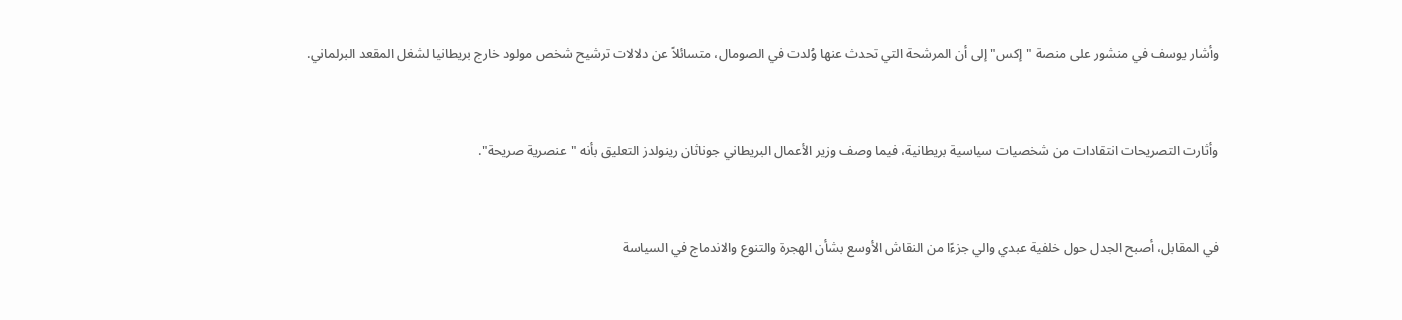وأشار يوسف في منشور على منصة "إكس" إلى أن المرشحة التي تحدث عنها وُلدت في الصومال، متسائلاً عن دلالات ترشيح شخص مولود خارج بريطانيا لشغل المقعد البرلماني.


وأثارت التصريحات انتقادات من شخصيات سياسية بريطانية، فيما وصف وزير الأعمال البريطاني جوناثان رينولدز التعليق بأنه "عنصرية صريحة".


في المقابل، أصبح الجدل حول خلفية عبدي والي جزءًا من النقاش الأوسع بشأن الهجرة والتنوع والاندماج في السياسة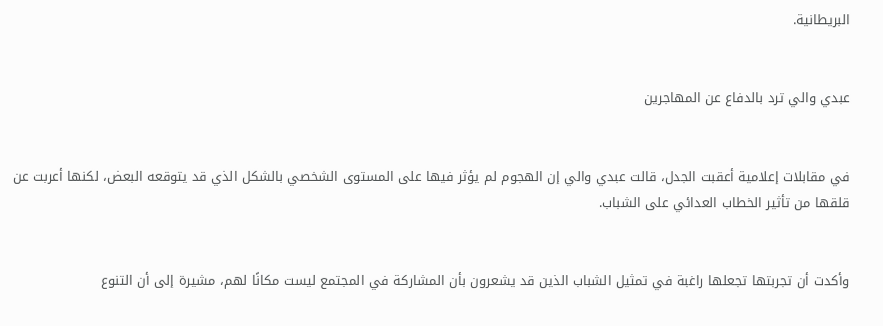البريطانية.


عبدي والي ترد بالدفاع عن المهاجرين


في مقابلات إعلامية أعقبت الجدل، قالت عبدي والي إن الهجوم لم يؤثر فيها على المستوى الشخصي بالشكل الذي قد يتوقعه البعض، لكنها أعربت عن قلقها من تأثير الخطاب العدائي على الشباب.


وأكدت أن تجربتها تجعلها راغبة في تمثيل الشباب الذين قد يشعرون بأن المشاركة في المجتمع ليست مكانًا لهم، مشيرة إلى أن التنوع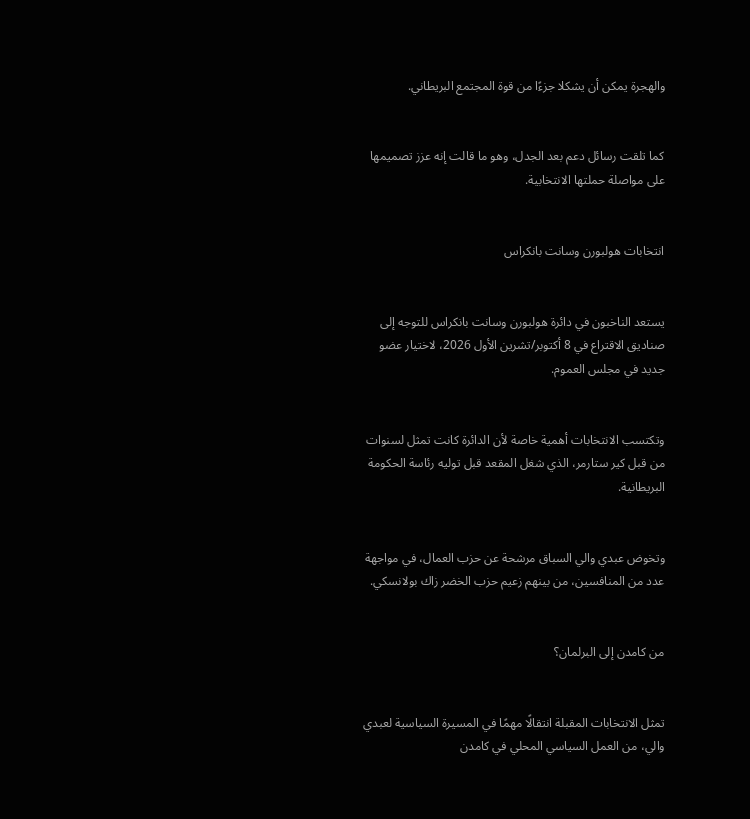والهجرة يمكن أن يشكلا جزءًا من قوة المجتمع البريطاني.


كما تلقت رسائل دعم بعد الجدل، وهو ما قالت إنه عزز تصميمها على مواصلة حملتها الانتخابية.


انتخابات هولبورن وسانت بانكراس


يستعد الناخبون في دائرة هولبورن وسانت بانكراس للتوجه إلى صناديق الاقتراع في 8 أكتوبر/تشرين الأول 2026، لاختيار عضو جديد في مجلس العموم.


وتكتسب الانتخابات أهمية خاصة لأن الدائرة كانت تمثل لسنوات من قبل كير ستارمر، الذي شغل المقعد قبل توليه رئاسة الحكومة البريطانية.


وتخوض عبدي والي السباق مرشحة عن حزب العمال، في مواجهة عدد من المنافسين، من بينهم زعيم حزب الخضر زاك بولانسكي.


من كامدن إلى البرلمان؟


تمثل الانتخابات المقبلة انتقالًا مهمًا في المسيرة السياسية لعبدي والي، من العمل السياسي المحلي في كامدن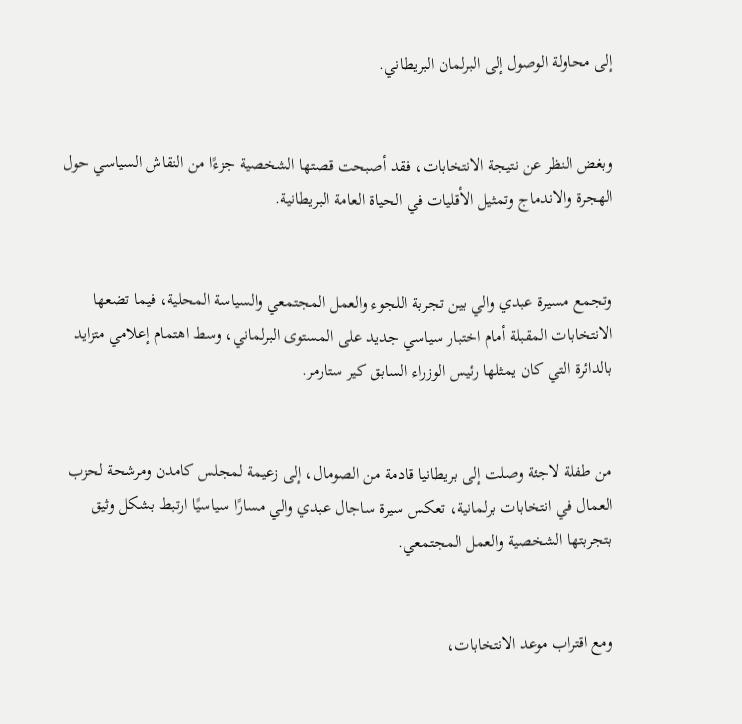إلى محاولة الوصول إلى البرلمان البريطاني.


وبغض النظر عن نتيجة الانتخابات، فقد أصبحت قصتها الشخصية جزءًا من النقاش السياسي حول الهجرة والاندماج وتمثيل الأقليات في الحياة العامة البريطانية.


وتجمع مسيرة عبدي والي بين تجربة اللجوء والعمل المجتمعي والسياسة المحلية، فيما تضعها الانتخابات المقبلة أمام اختبار سياسي جديد على المستوى البرلماني، وسط اهتمام إعلامي متزايد بالدائرة التي كان يمثلها رئيس الوزراء السابق كير ستارمر.


من طفلة لاجئة وصلت إلى بريطانيا قادمة من الصومال، إلى زعيمة لمجلس كامدن ومرشحة لحزب العمال في انتخابات برلمانية، تعكس سيرة ساجال عبدي والي مسارًا سياسيًا ارتبط بشكل وثيق بتجربتها الشخصية والعمل المجتمعي.


ومع اقتراب موعد الانتخابات،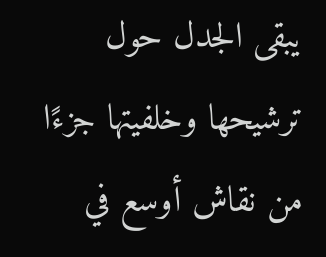يبقى الجدل حول ترشيحها وخلفيتها جزءًا من نقاش أوسع في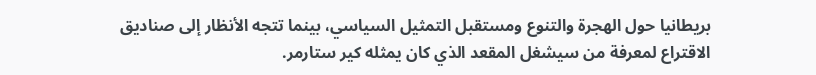بريطانيا حول الهجرة والتنوع ومستقبل التمثيل السياسي، بينما تتجه الأنظار إلى صناديق الاقتراع لمعرفة من سيشغل المقعد الذي كان يمثله كير ستارمر.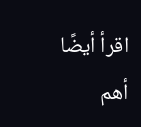اقرأ أيضًا أهم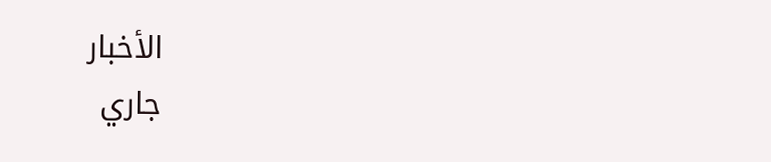الأخبار
جاري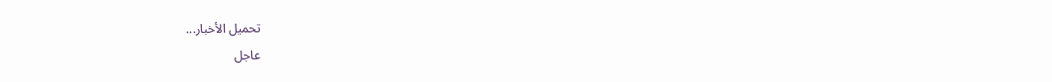تحميل الأخبار...
عاجل